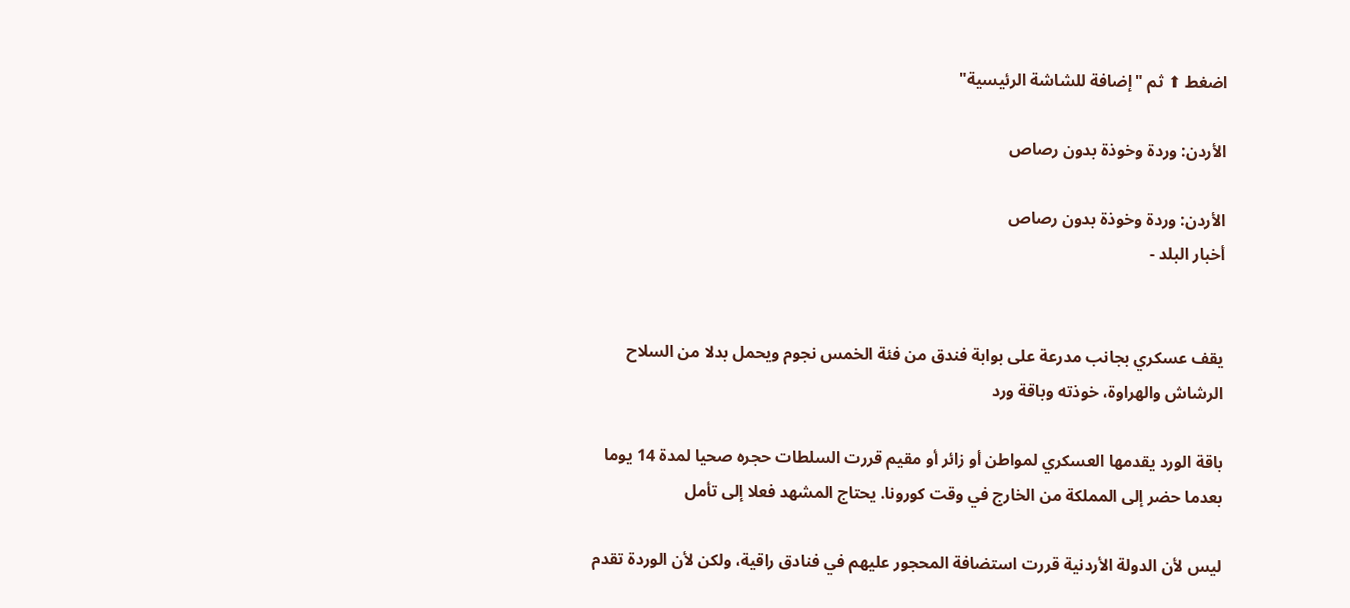اضغط ⬆ ثم "إضافة للشاشة الرئيسية"

الأردن: وردة وخوذة بدون رصاص

الأردن: وردة وخوذة بدون رصاص
أخبار البلد -


يقف عسكري بجانب مدرعة على بوابة فندق من فئة الخمس نجوم ويحمل بدلا من السلاح الرشاش والهراوة، خوذته وباقة ورد

باقة الورد يقدمها العسكري لمواطن أو زائر أو مقيم قررت السلطات حجره صحيا لمدة 14 يوما بعدما حضر إلى المملكة من الخارج في وقت كورونا. يحتاج المشهد فعلا إلى تأمل

ليس لأن الدولة الأردنية قررت استضافة المحجور عليهم في فنادق راقية، ولكن لأن الوردة تقدم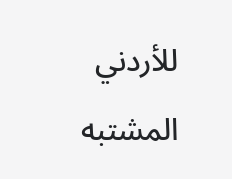للأردني المشتبه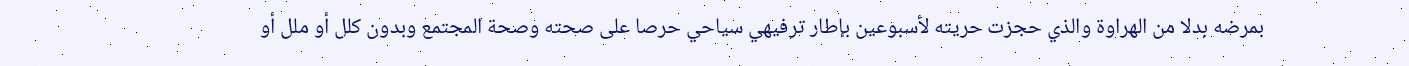بمرضه بدلا من الهراوة والذي حجزت حريته لأسبوعين بإطار ترفيهي سياحي حرصا على صحته وصحة المجتمع وبدون كلل أو ملل أو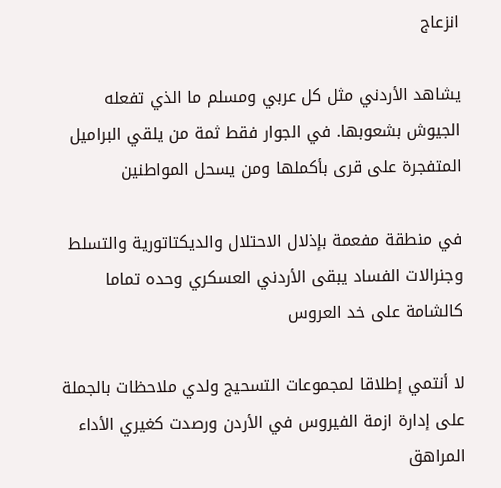انزعاج

يشاهد الأردني مثل كل عربي ومسلم ما الذي تفعله الجيوش بشعوبها. في الجوار فقط ثمة من يلقي البراميل المتفجرة على قرى بأكملها ومن يسحل المواطنين

في منطقة مفعمة بإذلال الاحتلال والديكتاتورية والتسلط وجنرالات الفساد يبقى الأردني العسكري وحده تماما كالشامة على خد العروس

لا أنتمي إطلاقا لمجموعات التسحيج ولدي ملاحظات بالجملة على إدارة ازمة الفيروس في الأردن ورصدت كغيري الأداء المراهق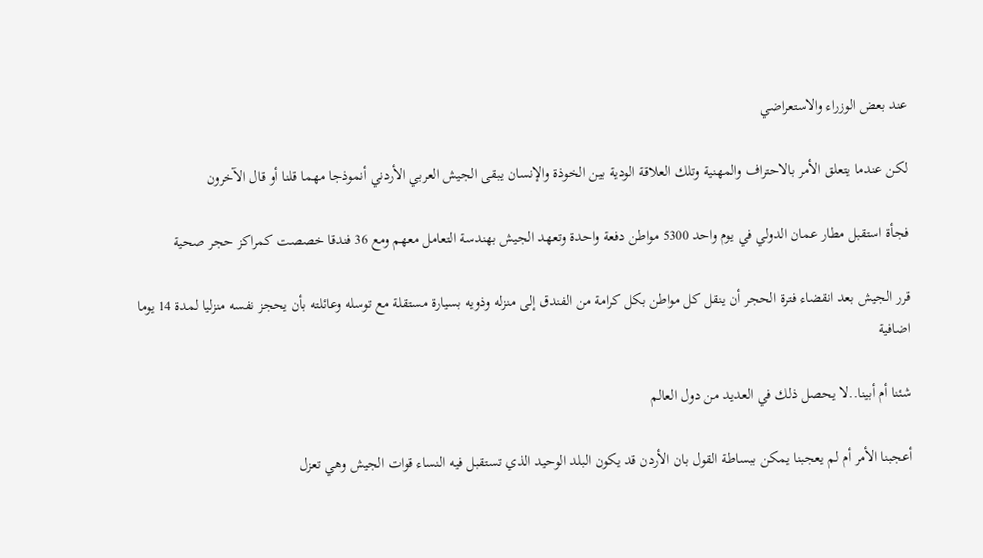عند بعض الوزراء والاستعراضي

لكن عندما يتعلق الأمر بالاحتراف والمهنية وتلك العلاقة الودية بين الخوذة والإنسان يبقى الجيش العربي الأردني أنموذجا مهما قلنا أو قال الآخرون

فجأة استقبل مطار عمان الدولي في يوم واحد 5300 مواطن دفعة واحدة وتعهد الجيش بهندسة التعامل معهم ومع 36 فندقا خصصت كمراكز حجر صحية

قرر الجيش بعد انقضاء فترة الحجر أن ينقل كل مواطن بكل كرامة من الفندق إلى منزله وذويه بسيارة مستقلة مع توسله وعائلته بأن يحجز نفسه منزليا لمدة 14 يوما اضافية

شئنا أم أبينا..لا يحصل ذلك في العديد من دول العالم

أعجبنا الأمر أم لم يعجبنا يمكن ببساطة القول بان الأردن قد يكون البلد الوحيد الذي تستقبل فيه النساء قوات الجيش وهي تعزل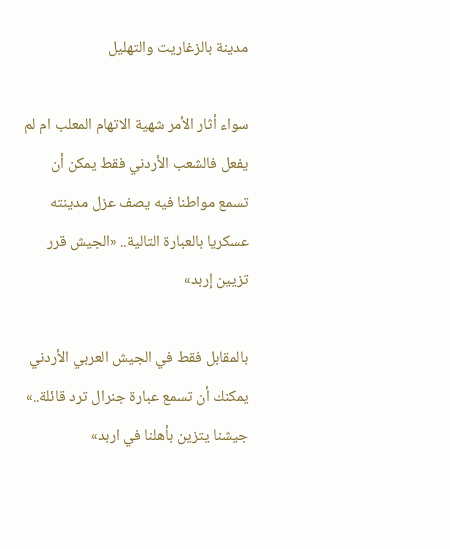مدينة بالزغاريت والتهليل

سواء أثار الأمر شهية الاتهام المعلب ام لم يفعل فالشعب الأردني فقط يمكن أن تسمع مواطنا فيه يصف عزل مدينته عسكريا بالعبارة التالية.. «الجيش قرر تزيين إربد»

بالمقابل فقط في الجيش العربي الأردني يمكنك أن تسمع عبارة جنرال ترد قائلة..» جيشنا يتزين بأهلنا في اربد»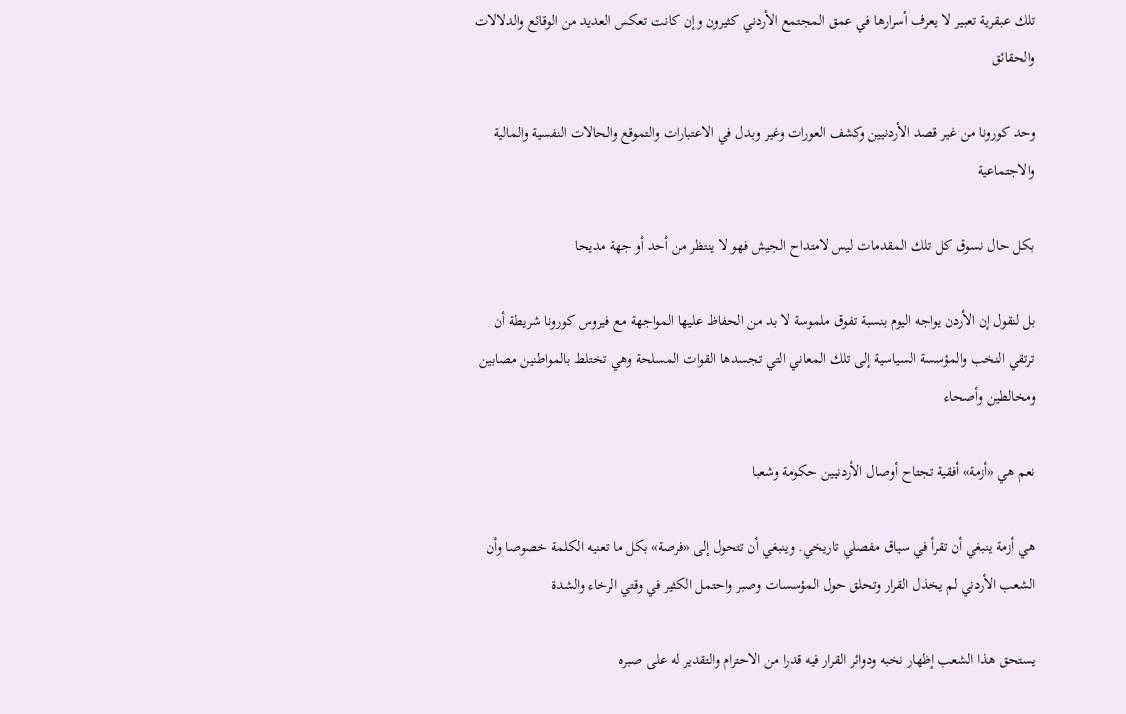تلك عبقرية تعبير لا يعرف أسرارها في عمق المجتمع الأردني كثيرون وإن كانت تعكس العديد من الوقائع والدلالات والحقائق

وحد كورونا من غير قصد الأردنيين وكشف العورات وغير وبدل في الاعتبارات والتموقع والحالات النفسية والمالية والاجتماعية

بكل حال نسوق كل تلك المقدمات ليس لامتداح الجيش فهو لا ينتظر من أحد أو جهة مديحا

بل لنقول إن الأردن يواجه اليوم بنسبة تفوق ملموسة لا بد من الحفاظ عليها المواجهة مع فيروس كورونا شريطة أن ترتقي النخب والمؤسسة السياسية إلى تلك المعاني التي تجسدها القوات المسلحة وهي تختلط بالمواطنين مصابين ومخالطين وأصحاء

نعم هي «أزمة» أفقية تجتاح أوصال الأردنيين حكومة وشعبا

هي أزمة ينبغي أن تقرأ في سياق مفصلي تاريخي. وينبغي أن تتحول إلى «فرصة» بكل ما تعنيه الكلمة خصوصا وأن الشعب الأردني لم يخذل القرار وتحلق حول المؤسسات وصبر واحتمل الكثير في وقتي الرخاء والشدة

يستحق هذا الشعب إظهار نخبه ودوائر القرار فيه قدرا من الاحترام والتقدير له على صبره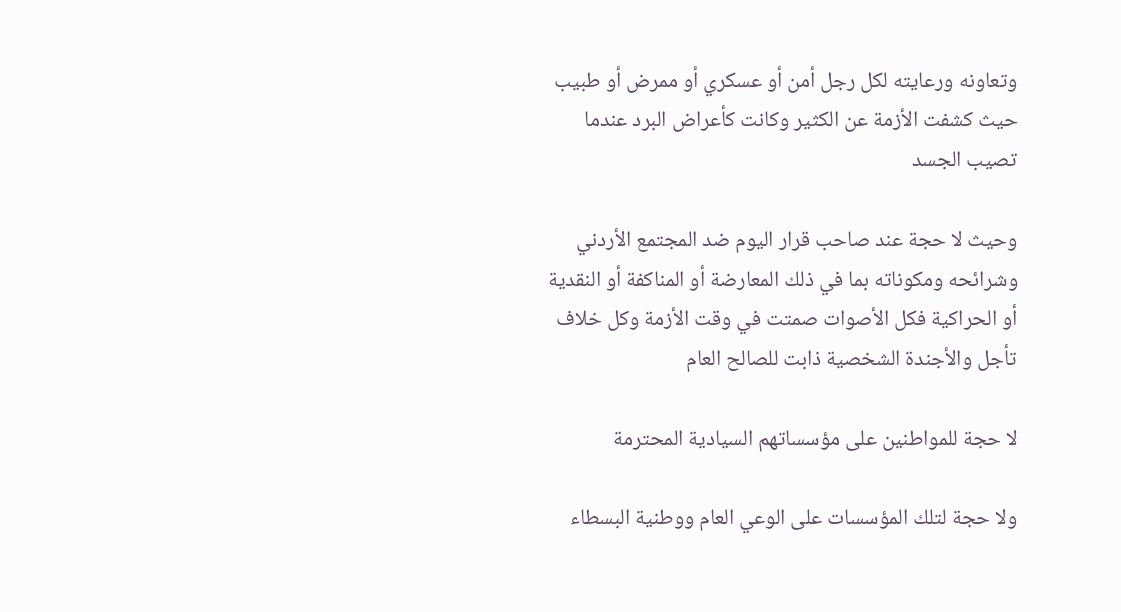وتعاونه ورعايته لكل رجل أمن أو عسكري أو ممرض أو طبيب حيث كشفت الأزمة عن الكثير وكانت كأعراض البرد عندما تصيب الجسد

وحيث لا حجة عند صاحب قرار اليوم ضد المجتمع الأردني وشرائحه ومكوناته بما في ذلك المعارضة أو المناكفة أو النقدية أو الحراكية فكل الأصوات صمتت في وقت الأزمة وكل خلاف تأجل والأجندة الشخصية ذابت للصالح العام

لا حجة للمواطنين على مؤسساتهم السيادية المحترمة

ولا حجة لتلك المؤسسات على الوعي العام ووطنية البسطاء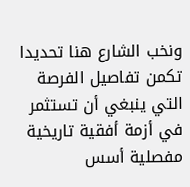ونخب الشارع هنا تحديدا تكمن تفاصيل الفرصة التي ينبغي أن تستثمر في أزمة أفقية تاريخية مفصلية أسس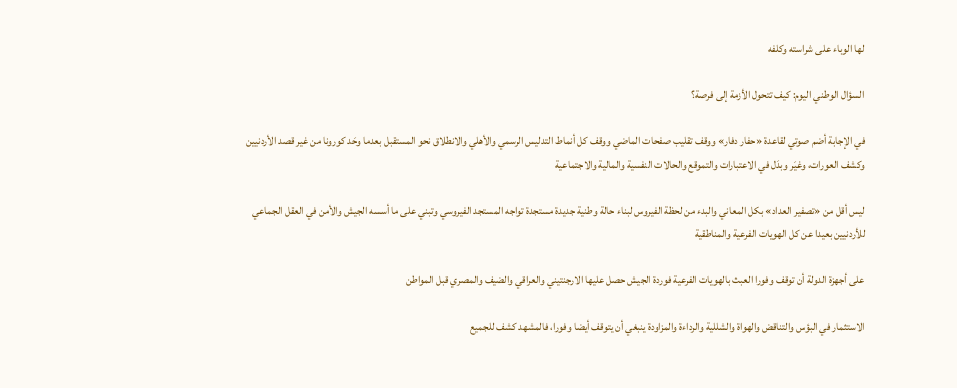لها الوباء على شراسته وكلفه

السؤال الوطني اليوم: كيف تتحول الأزمة إلى فرصة؟

في الإجابة أضم صوتي لقاعدة «حفار دفار» ووقف تقليب صفحات الماضي ووقف كل أنماط التدليس الرسمي والأهلي والانطلاق نحو المستقبل بعدما وحَد كورونا من غير قصد الأردنيين وكشف العورات، وغيَر وبدَل في الاعتبارات والتموقع والحالات النفسية والمالية والاجتماعية

ليس أقل من «تصفير العداد» بكل المعاني والبدء من لحظة الفيروس لبناء حالة وطنية جديدة مستجدة تواجه المستجد الفيروسي وتبني على ما أسسه الجيش والأمن في العقل الجماعي للأردنيين بعيدا عن كل الهويات الفرعية والمناطقية

على أجهزة الدولة أن توقف وفورا العبث بالهويات الفرعية فوردة الجيش حصل عليها الارجنتيني والعراقي والضيف والمصري قبل المواطن

الاستثمار في البؤس والتناقض والهواة والشللية والرداءة والمزاودة ينبغي أن يتوقف أيضا وفورا، فالمشهد كشف للجميع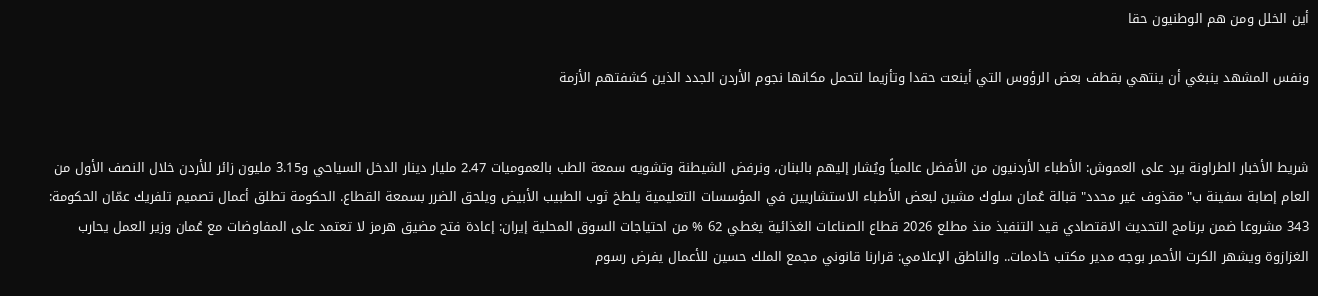أين الخلل ومن هم الوطنيون حقا

ونفس المشهد ينبغي أن ينتهي بقطف بعض الرؤوس التي أينعت حقدا وتأزيما لتحمل مكانها نجوم الأردن الجدد الذين كشفتهم الأزمة


شريط الأخبار الطراونة يرد على العموش: الأطباء الأردنيون من الأفضل عالمياً ويُشار إليهم بالبنان، ونرفض الشيطنة وتشويه سمعة الطب بالعموميات 2.47 مليار دينار الدخل السياحي و3.15 مليون زائر للأردن خلال النصف الأول من العام إصابة سفينة ب"مقذوف غير محدد" قبالة عُمان سلوك مشين لبعض الأطباء الاستشاريين في المؤسسات التعليمية يلطخ ثوب الطبيب الأبيض ويلحق الضرر بسمعة القطاع. الحكومة تطلق أعمال تصميم تلفريك عمّان الحكومة: 343 مشروعا ضمن برنامج التحديث الاقتصادي قيد التنفيذ منذ مطلع 2026 قطاع الصناعات الغذائية يغطي 62 % من احتياجات السوق المحلية إيران: إعادة فتح مضيق هرمز لا تعتمد على المفاوضات مع عُمان وزير العمل يحارب الغزازوة ويشهر الكرت الأحمر بوجه مدير مكتب خادمات.. والناطق الإعلامي: قرارنا قانوني مجمع الملك حسين للأعمال يفرض رسوم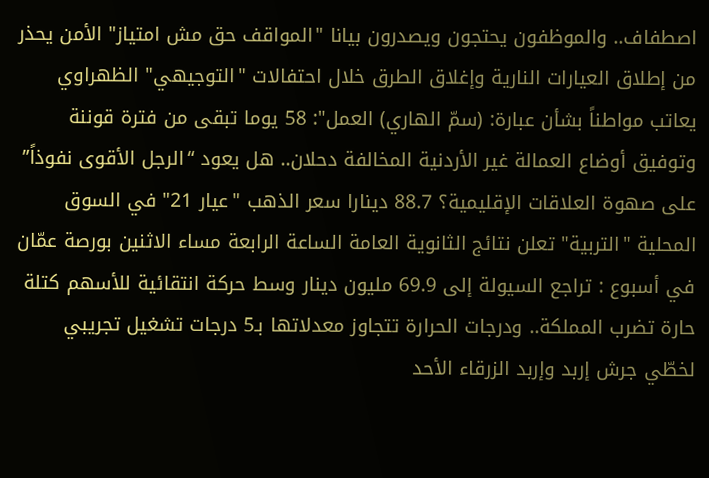اصطفاف.. والموظفون يحتجون ويصدرون بيانا "المواقف حق مش امتياز" الأمن يحذر من إطلاق العيارات النارية وإغلاق الطرق خلال احتفالات "التوجيهي" الظهراوي يعاتب مواطناً بشأن عبارة: (سمّ الهاري) العمل": 58 يوما تبقى من فترة قوننة وتوفيق أوضاع العمالة غير الأردنية المخالفة دحلان.. هل يعود “الرجل الأقوى نفوذاً” على صهوة العلاقات الإقليمية؟ 88.7 دينارا سعر الذهب "عيار 21" في السوق المحلية "التربية" تعلن نتائج الثانوية العامة الساعة الرابعة مساء الاثنين بورصة عمّان في أسبوع : تراجع السيولة إلى 69.9 مليون دينار وسط حركة انتقائية للأسهم كتلة حارة تضرب المملكة.. ودرجات الحرارة تتجاوز معدلاتها بـ5 درجات تشغيل تجريبي لخطّي جرش إربد وإربد الزرقاء الأحد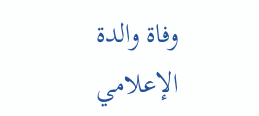وفاة والدة الإعلامي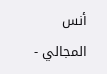أنس المجالي -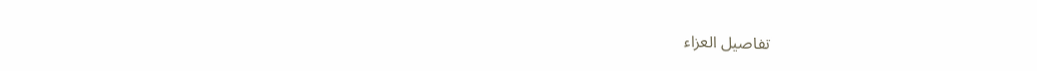تفاصيل العزاء